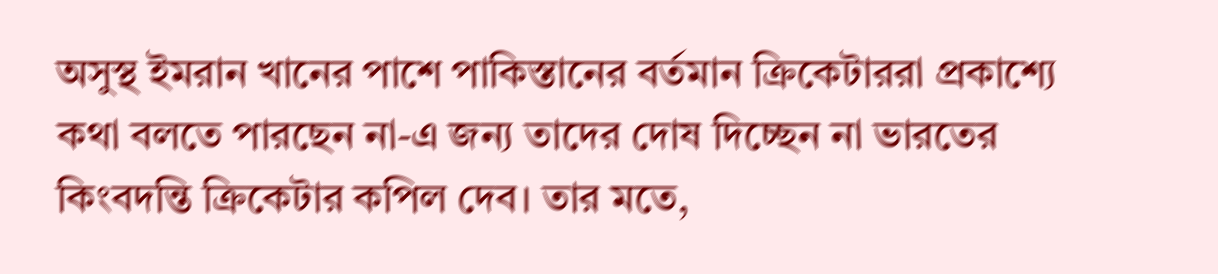অসুস্থ ইমরান খানের পাশে পাকিস্তানের বর্তমান ক্রিকেটাররা প্রকাশ্যে কথা বলতে পারছেন না-এ জন্য তাদের দোষ দিচ্ছেন না ভারতের কিংবদন্তি ক্রিকেটার কপিল দেব। তার মতে,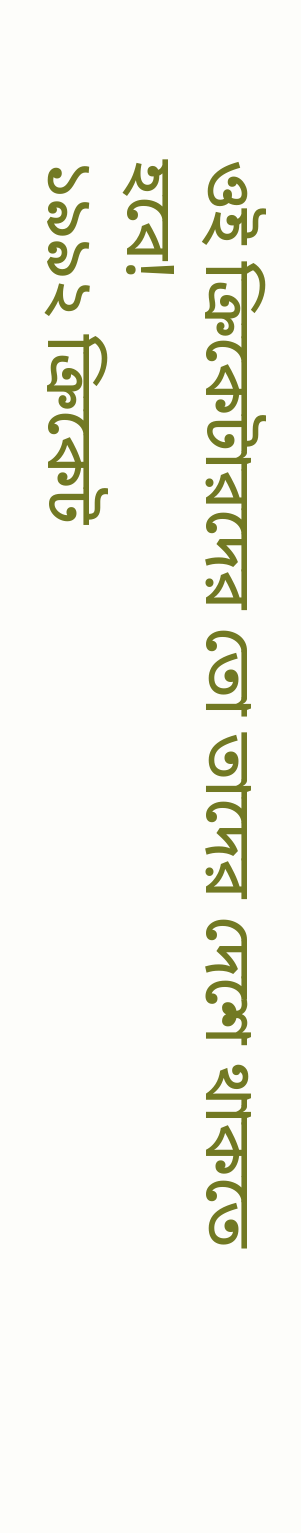ওই ক্রিকেটারদের তো তাদের দেশে থাকতে হবে!
১৯৯২ ক্রিকেট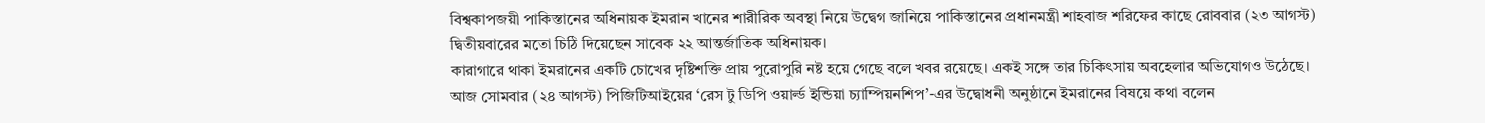বিশ্বকাপজয়ী পাকিস্তানের অধিনায়ক ইমরান খানের শারীরিক অবস্থা নিয়ে উদ্বেগ জানিয়ে পাকিস্তানের প্রধানমন্ত্রী শাহবাজ শরিফের কাছে রোববার (২৩ আগস্ট) দ্বিতীয়বারের মতো চিঠি দিয়েছেন সাবেক ২২ আন্তর্জাতিক অধিনায়ক।
কারাগারে থাকা ইমরানের একটি চোখের দৃষ্টিশক্তি প্রায় পুরোপুরি নষ্ট হয়ে গেছে বলে খবর রয়েছে। একই সঙ্গে তার চিকিৎসায় অবহেলার অভিযোগও উঠেছে।
আজ সোমবার (২৪ আগস্ট) পিজিটিআইয়ের ‘রেস টু ডিপি ওয়ার্ল্ড ইন্ডিয়া চ্যাম্পিয়নশিপ’-এর উদ্বোধনী অনুষ্ঠানে ইমরানের বিষয়ে কথা বলেন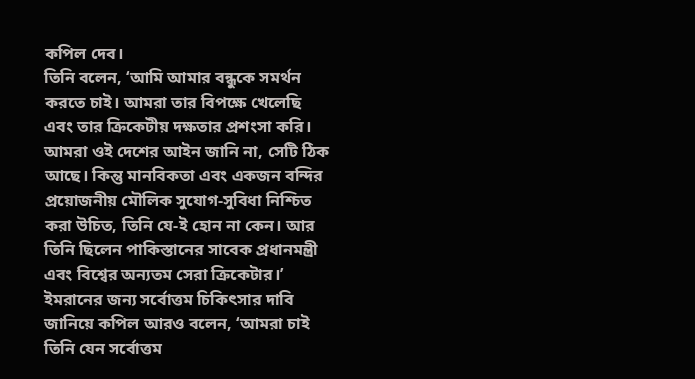কপিল দেব।
তিনি বলেন, ‘আমি আমার বন্ধুকে সমর্থন করতে চাই। আমরা তার বিপক্ষে খেলেছি এবং তার ক্রিকেটীয় দক্ষতার প্রশংসা করি। আমরা ওই দেশের আইন জানি না, সেটি ঠিক আছে। কিন্তু মানবিকতা এবং একজন বন্দির প্রয়োজনীয় মৌলিক সুযোগ-সুবিধা নিশ্চিত করা উচিত, তিনি যে-ই হোন না কেন। আর তিনি ছিলেন পাকিস্তানের সাবেক প্রধানমন্ত্রী এবং বিশ্বের অন্যতম সেরা ক্রিকেটার।’
ইমরানের জন্য সর্বোত্তম চিকিৎসার দাবি জানিয়ে কপিল আরও বলেন, ‘আমরা চাই তিনি যেন সর্বোত্তম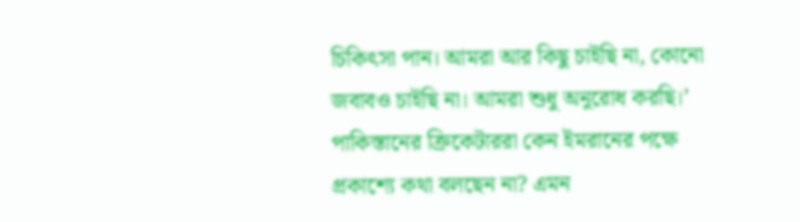চিকিৎসা পান। আমরা আর কিছু চাইছি না, কোনো জবাবও চাইছি না। আমরা শুধু অনুরোধ করছি।’
পাকিস্তানের ক্রিকেটাররা কেন ইমরানের পক্ষে প্রকাশ্যে কথা বলছেন না? এমন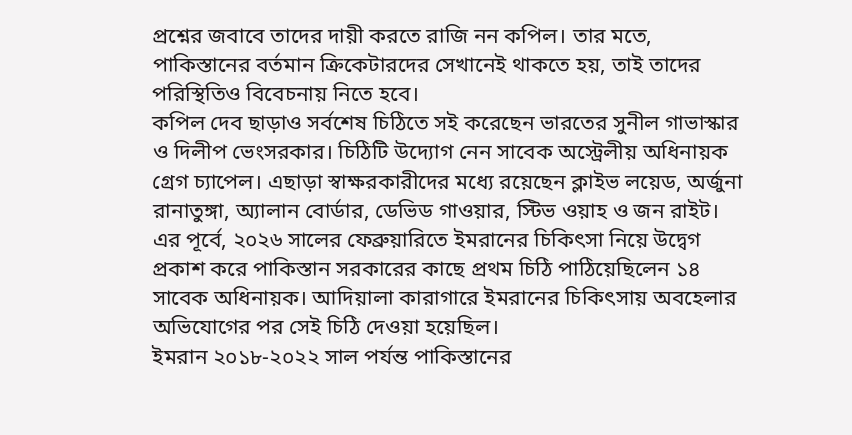প্রশ্নের জবাবে তাদের দায়ী করতে রাজি নন কপিল। তার মতে, পাকিস্তানের বর্তমান ক্রিকেটারদের সেখানেই থাকতে হয়, তাই তাদের পরিস্থিতিও বিবেচনায় নিতে হবে।
কপিল দেব ছাড়াও সর্বশেষ চিঠিতে সই করেছেন ভারতের সুনীল গাভাস্কার ও দিলীপ ভেংসরকার। চিঠিটি উদ্যোগ নেন সাবেক অস্ট্রেলীয় অধিনায়ক গ্রেগ চ্যাপেল। এছাড়া স্বাক্ষরকারীদের মধ্যে রয়েছেন ক্লাইভ লয়েড, অর্জুনা রানাতুঙ্গা, অ্যালান বোর্ডার, ডেভিড গাওয়ার, স্টিভ ওয়াহ ও জন রাইট।
এর পূর্বে, ২০২৬ সালের ফেব্রুয়ারিতে ইমরানের চিকিৎসা নিয়ে উদ্বেগ প্রকাশ করে পাকিস্তান সরকারের কাছে প্রথম চিঠি পাঠিয়েছিলেন ১৪ সাবেক অধিনায়ক। আদিয়ালা কারাগারে ইমরানের চিকিৎসায় অবহেলার অভিযোগের পর সেই চিঠি দেওয়া হয়েছিল।
ইমরান ২০১৮-২০২২ সাল পর্যন্ত পাকিস্তানের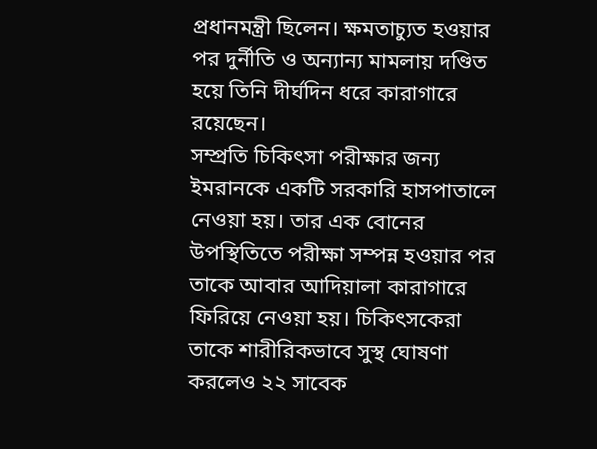প্রধানমন্ত্রী ছিলেন। ক্ষমতাচ্যুত হওয়ার পর দুর্নীতি ও অন্যান্য মামলায় দণ্ডিত হয়ে তিনি দীর্ঘদিন ধরে কারাগারে রয়েছেন।
সম্প্রতি চিকিৎসা পরীক্ষার জন্য ইমরানকে একটি সরকারি হাসপাতালে নেওয়া হয়। তার এক বোনের উপস্থিতিতে পরীক্ষা সম্পন্ন হওয়ার পর তাকে আবার আদিয়ালা কারাগারে ফিরিয়ে নেওয়া হয়। চিকিৎসকেরা তাকে শারীরিকভাবে সুস্থ ঘোষণা করলেও ২২ সাবেক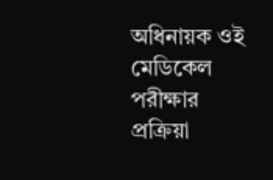অধিনায়ক ওই মেডিকেল পরীক্ষার প্রক্রিয়া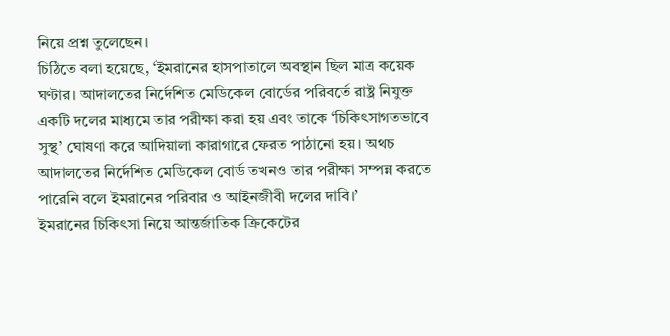নিয়ে প্রশ্ন তুলেছেন।
চিঠিতে বলা হয়েছে, ‘ইমরানের হাসপাতালে অবস্থান ছিল মাত্র কয়েক ঘণ্টার। আদালতের নির্দেশিত মেডিকেল বোর্ডের পরিবর্তে রাষ্ট্র নিযুক্ত একটি দলের মাধ্যমে তার পরীক্ষা করা হয় এবং তাকে ‘চিকিৎসাগতভাবে সুস্থ’ ঘোষণা করে আদিয়ালা কারাগারে ফেরত পাঠানো হয়। অথচ আদালতের নির্দেশিত মেডিকেল বোর্ড তখনও তার পরীক্ষা সম্পন্ন করতে পারেনি বলে ইমরানের পরিবার ও আইনজীবী দলের দাবি।’
ইমরানের চিকিৎসা নিয়ে আন্তর্জাতিক ক্রিকেটের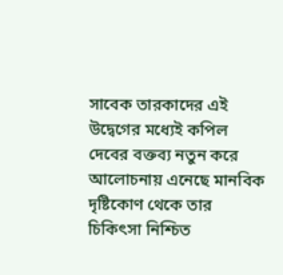সাবেক তারকাদের এই উদ্বেগের মধ্যেই কপিল দেবের বক্তব্য নতুন করে আলোচনায় এনেছে মানবিক দৃষ্টিকোণ থেকে তার চিকিৎসা নিশ্চিত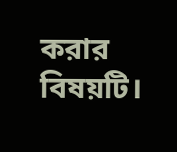করার বিষয়টি।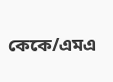কেকে/এমএ